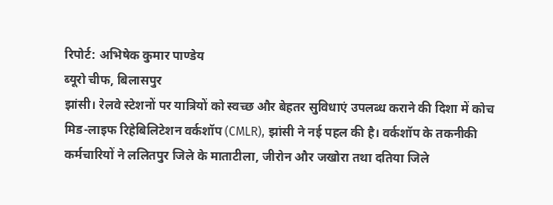रिपोर्ट: अभिषेक कुमार पाण्डेय
ब्यूरो चीफ, बिलासपुर
झांसी। रेलवे स्टेशनों पर यात्रियों को स्वच्छ और बेहतर सुविधाएं उपलब्ध कराने की दिशा में कोच मिड-लाइफ रिहेबिलिटेशन वर्कशॉप (CMLR), झांसी ने नई पहल की है। वर्कशॉप के तकनीकी कर्मचारियों ने ललितपुर जिले के माताटीला, जीरोन और जखोरा तथा दतिया जिले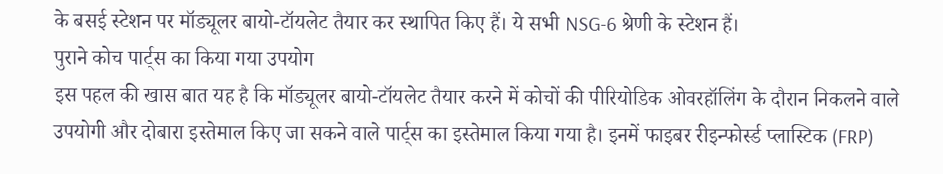के बसई स्टेशन पर मॉड्यूलर बायो-टॉयलेट तैयार कर स्थापित किए हैं। ये सभी NSG-6 श्रेणी के स्टेशन हैं।
पुराने कोच पार्ट्स का किया गया उपयोग
इस पहल की खास बात यह है कि मॉड्यूलर बायो-टॉयलेट तैयार करने में कोचों की पीरियोडिक ओवरहॉलिंग के दौरान निकलने वाले उपयोगी और दोबारा इस्तेमाल किए जा सकने वाले पार्ट्स का इस्तेमाल किया गया है। इनमें फाइबर रीइन्फोर्स्ड प्लास्टिक (FRP)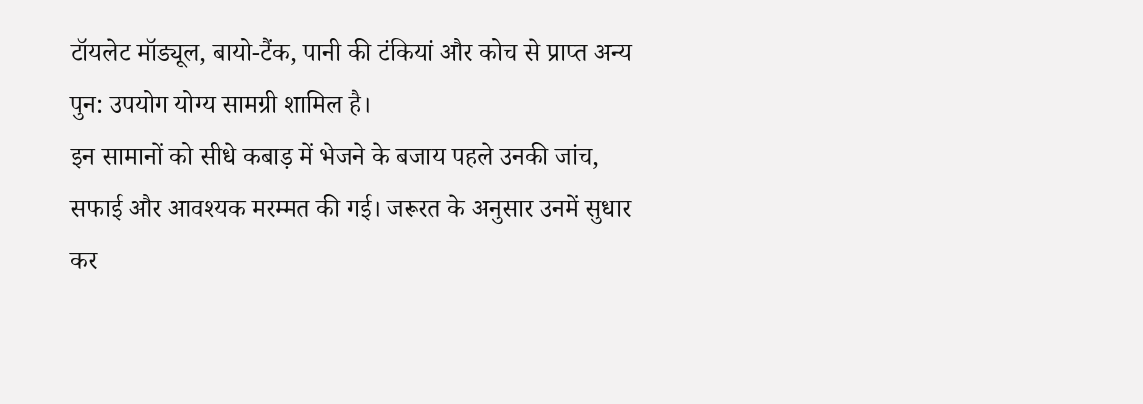टॉयलेट मॉड्यूल, बायो-टैंक, पानी की टंकियां और कोच से प्राप्त अन्य पुन: उपयोग योग्य सामग्री शामिल है।
इन सामानों को सीधे कबाड़ में भेजने के बजाय पहले उनकी जांच, सफाई और आवश्यक मरम्मत की गई। जरूरत के अनुसार उनमें सुधार कर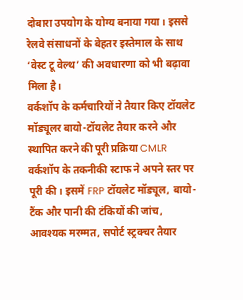दोबारा उपयोग के योग्य बनाया गया। इससे रेलवे संसाधनों के बेहतर इस्तेमाल के साथ ‘वेस्ट टू वेल्थ’ की अवधारणा को भी बढ़ावा मिला है।
वर्कशॉप के कर्मचारियों ने तैयार किए टॉयलेट
मॉड्यूलर बायो-टॉयलेट तैयार करने और स्थापित करने की पूरी प्रक्रिया CMLR वर्कशॉप के तकनीकी स्टाफ ने अपने स्तर पर पूरी की। इसमें FRP टॉयलेट मॉड्यूल, बायो-टैंक और पानी की टंकियों की जांच, आवश्यक मरम्मत, सपोर्ट स्ट्रक्चर तैयार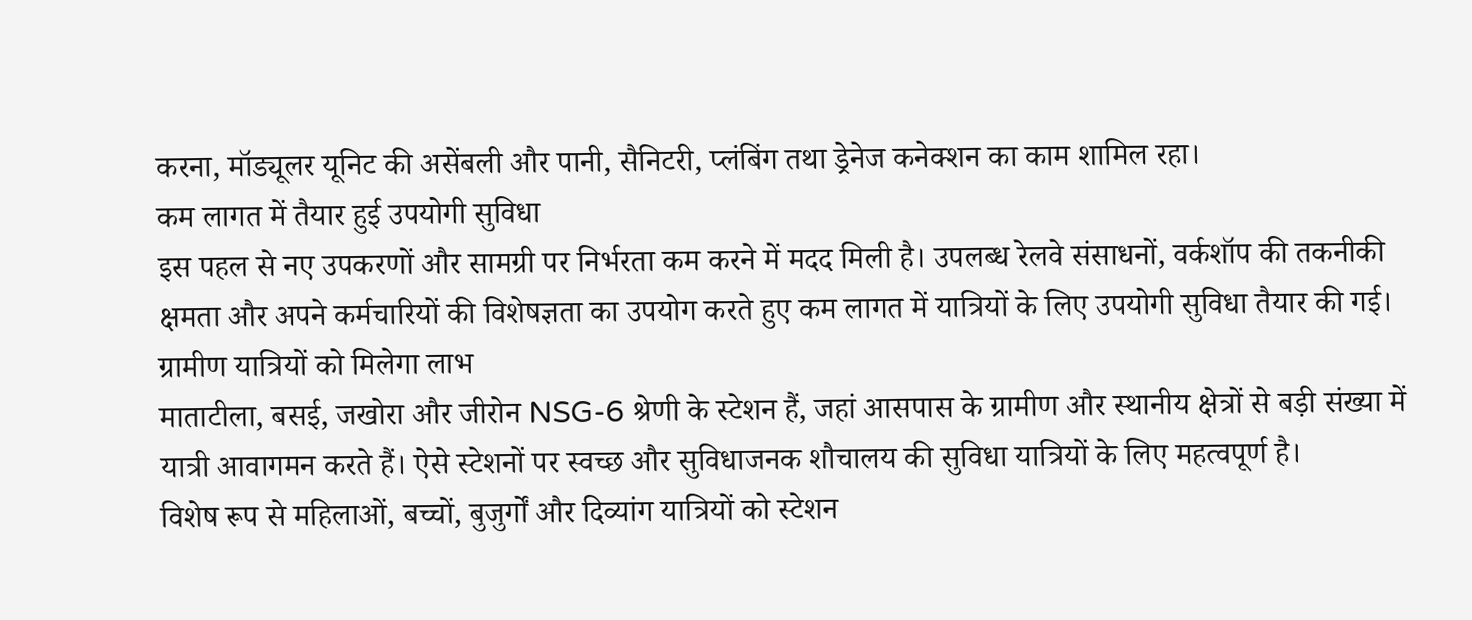करना, मॉड्यूलर यूनिट की असेंबली और पानी, सैनिटरी, प्लंबिंग तथा ड्रेनेज कनेक्शन का काम शामिल रहा।
कम लागत में तैयार हुई उपयोगी सुविधा
इस पहल से नए उपकरणों और सामग्री पर निर्भरता कम करने में मदद मिली है। उपलब्ध रेलवे संसाधनों, वर्कशॉप की तकनीकी क्षमता और अपने कर्मचारियों की विशेषज्ञता का उपयोग करते हुए कम लागत में यात्रियों के लिए उपयोगी सुविधा तैयार की गई।
ग्रामीण यात्रियों को मिलेगा लाभ
माताटीला, बसई, जखोरा और जीरोन NSG-6 श्रेणी के स्टेशन हैं, जहां आसपास के ग्रामीण और स्थानीय क्षेत्रों से बड़ी संख्या में यात्री आवागमन करते हैं। ऐसे स्टेशनों पर स्वच्छ और सुविधाजनक शौचालय की सुविधा यात्रियों के लिए महत्वपूर्ण है।
विशेष रूप से महिलाओं, बच्चों, बुजुर्गों और दिव्यांग यात्रियों को स्टेशन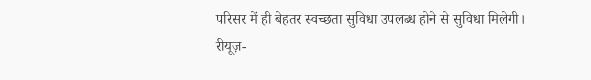परिसर में ही बेहतर स्वच्छता सुविधा उपलब्ध होने से सुविधा मिलेगी।
रीयूज़-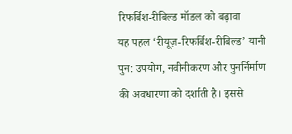रिफर्बिश-रीबिल्ड मॉडल को बढ़ावा
यह पहल ‘रीयूज़-रिफर्बिश-रीबिल्ड’ यानी पुन: उपयोग, नवीनीकरण और पुनर्निर्माण की अवधारणा को दर्शाती है। इससे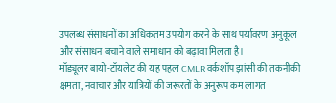उपलब्ध संसाधनों का अधिकतम उपयोग करने के साथ पर्यावरण अनुकूल और संसाधन बचाने वाले समाधान को बढ़ावा मिलता है।
मॉड्यूलर बायो-टॉयलेट की यह पहल CMLR वर्कशॉप झांसी की तकनीकी क्षमता, नवाचार और यात्रियों की जरूरतों के अनुरूप कम लागत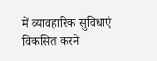में व्यावहारिक सुविधाएं विकसित करने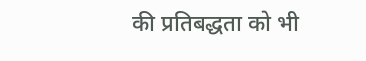की प्रतिबद्धता को भी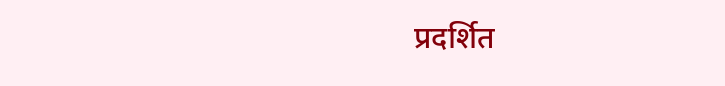प्रदर्शित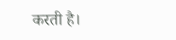करती है।